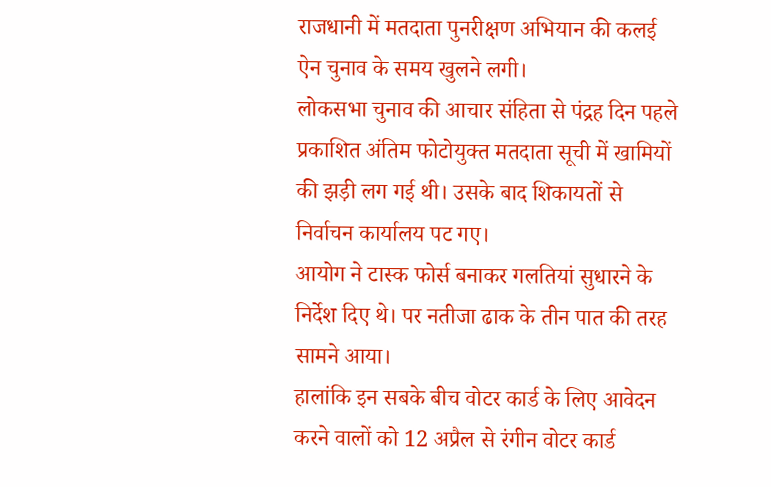राजधानी में मतदाता पुनरीक्षण अभियान की कलई ऐन चुनाव के समय खुलने लगी।
लोकसभा चुनाव की आचार संहिता से पंद्रह दिन पहले प्रकाशित अंतिम फोटोयुक्त मतदाता सूची में खामियों की झड़ी लग गई थी। उसके बाद शिकायतों से निर्वाचन कार्यालय पट गए।
आयोग ने टास्क फोर्स बनाकर गलतियां सुधारने के निर्देश दिए थे। पर नतीजा ढाक के तीन पात की तरह सामने आया।
हालांकि इन सबके बीच वोटर कार्ड के लिए आवेदन करने वालों को 12 अप्रैल से रंगीन वोटर कार्ड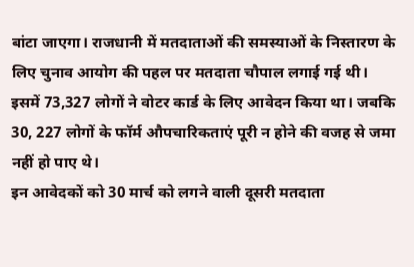बांटा जाएगा। राजधानी में मतदाताओं की समस्याओं के निस्तारण के लिए चुनाव आयोग की पहल पर मतदाता चौपाल लगाई गई थी।
इसमें 73,327 लोगों ने वोटर कार्ड के लिए आवेदन किया था। जबकि 30, 227 लोगों के फॉर्म औपचारिकताएं पूरी न होने की वजह से जमा नहीं हो पाए थे।
इन आवेदकों को 30 मार्च को लगने वाली दूसरी मतदाता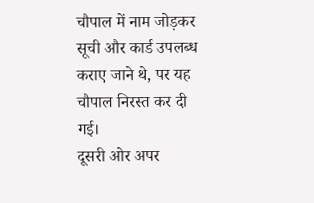चौपाल में नाम जोड़कर सूची और कार्ड उपलब्ध कराए जाने थे, पर यह चौपाल निरस्त कर दी गई।
दूसरी ओर अपर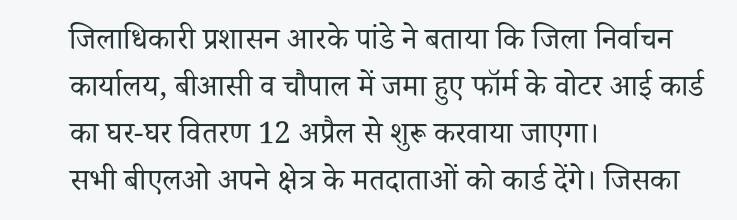जिलाधिकारी प्रशासन आरके पांडे ने बताया कि जिला निर्वाचन कार्यालय, बीआसी व चौपाल में जमा हुए फॉर्म के वोटर आई कार्ड का घर-घर वितरण 12 अप्रैल से शुरू करवाया जाएगा।
सभी बीएलओ अपने क्षेत्र के मतदाताओं को कार्ड देंगे। जिसका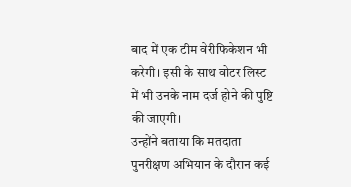बाद में एक टीम वेरीफिकेशन भी करेगी। इसी के साथ वोटर लिस्ट में भी उनके नाम दर्ज होने की पुष्टि की जाएगी।
उन्होंने बताया कि मतदाता पुनरीक्षण अभियान के दौरान कई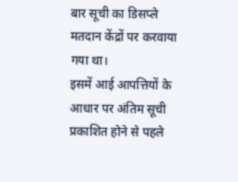बार सूची का डिसप्ले मतदान केंद्रों पर करवाया गया था।
इसमें आई आपत्तियों के आधार पर अंतिम सूची प्रकाशित होने से पहले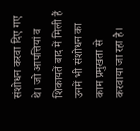संशोधन करवा दिए गए थे। जो आपत्तियां व शिकायतें बाद में मिली हैं उनमें भी संशोधन का काम प्रमुखता से करवाया जा रहा है।